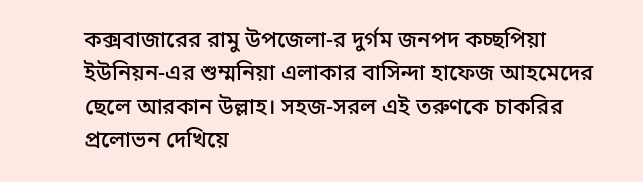কক্সবাজারের রামু উপজেলা-র দুর্গম জনপদ কচ্ছপিয়া ইউনিয়ন-এর শুম্মনিয়া এলাকার বাসিন্দা হাফেজ আহমেদের ছেলে আরকান উল্লাহ। সহজ-সরল এই তরুণকে চাকরির প্রলোভন দেখিয়ে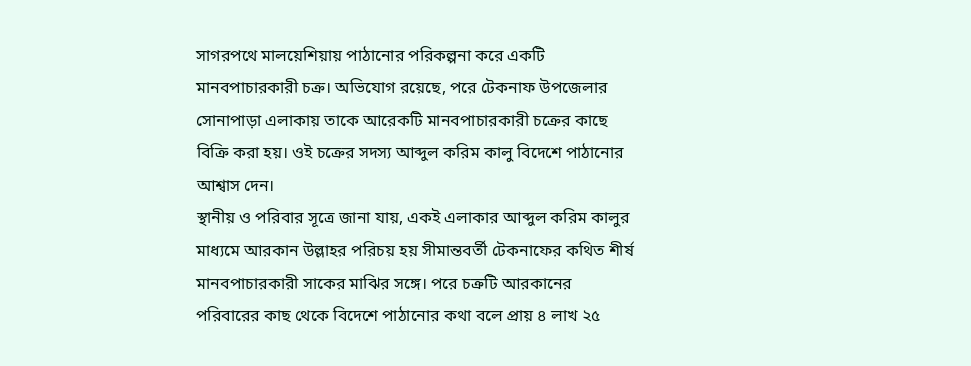সাগরপথে মালয়েশিয়ায় পাঠানোর পরিকল্পনা করে একটি মানবপাচারকারী চক্র। অভিযোগ রয়েছে, পরে টেকনাফ উপজেলার সোনাপাড়া এলাকায় তাকে আরেকটি মানবপাচারকারী চক্রের কাছে বিক্রি করা হয়। ওই চক্রের সদস্য আব্দুল করিম কালু বিদেশে পাঠানোর আশ্বাস দেন।
স্থানীয় ও পরিবার সূত্রে জানা যায়, একই এলাকার আব্দুল করিম কালুর মাধ্যমে আরকান উল্লাহর পরিচয় হয় সীমান্তবর্তী টেকনাফের কথিত শীর্ষ মানবপাচারকারী সাকের মাঝির সঙ্গে। পরে চক্রটি আরকানের পরিবারের কাছ থেকে বিদেশে পাঠানোর কথা বলে প্রায় ৪ লাখ ২৫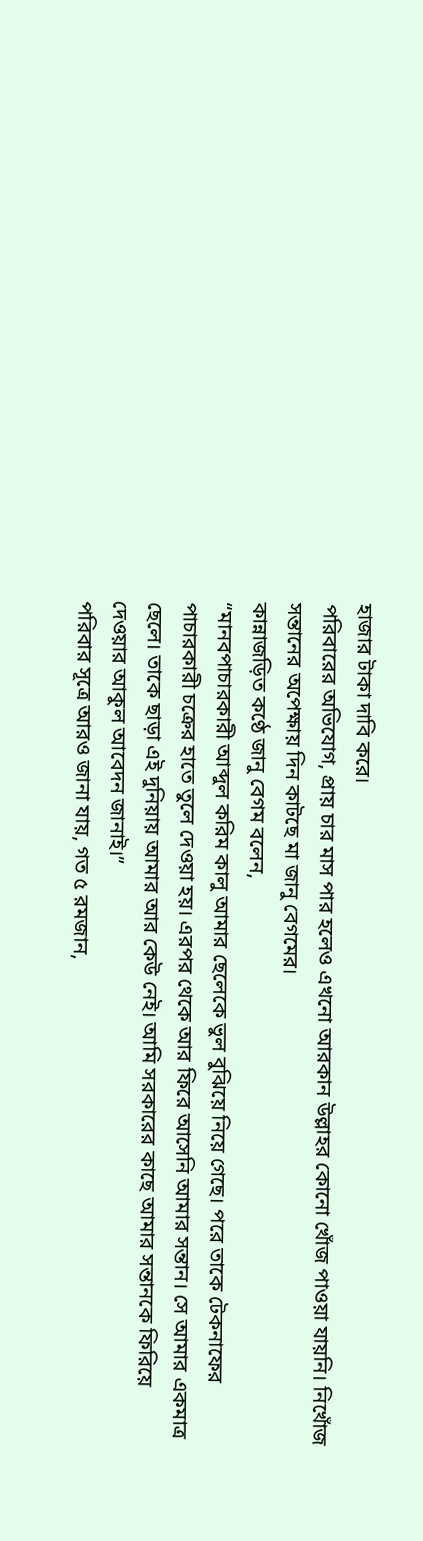হাজার টাকা দাবি করে।
পরিবারের অভিযোগ, প্রায় চার মাস পার হলেও এখনো আরকান উল্লাহর কোনো খোঁজ পাওয়া যায়নি। নিখোঁজ সন্তানের অপেক্ষায় দিন কাটছে মা জানু বেগমের।
কান্নাজড়িত কণ্ঠে জানু বেগম বলেন,
“মানবপাচারকারী আব্দুল করিম কালু আমার ছেলেকে ভুল বুঝিয়ে নিয়ে গেছে। পরে তাকে টেকনাফের পাচারকারী চক্রের হাতে তুলে দেওয়া হয়। এরপর থেকে আর ফিরে আসেনি আমার সন্তান। সে আমার একমাত্র ছেলে। তাকে ছাড়া এই দুনিয়ায় আমার আর কেউ নেই। আমি সরকারের কাছে আমার সন্তানকে ফিরিয়ে দেওয়ার আকুল আবেদন জানাই।”
পরিবার সূত্রে আরও জানা যায়, গত ৫ রমজান,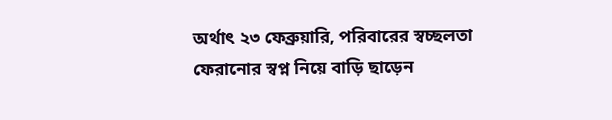অর্থাৎ ২৩ ফেব্রুয়ারি, পরিবারের স্বচ্ছলতা ফেরানোর স্বপ্ন নিয়ে বাড়ি ছাড়েন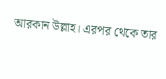আরকান উল্লাহ। এরপর থেকে তার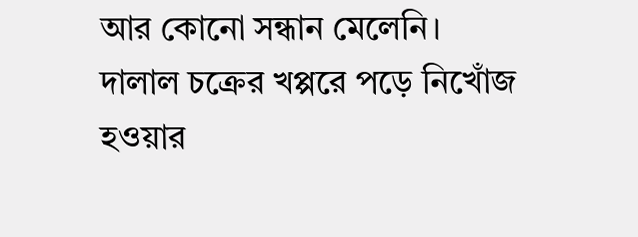আর কোনো সন্ধান মেলেনি। দালাল চক্রের খপ্পরে পড়ে নিখোঁজ হওয়ার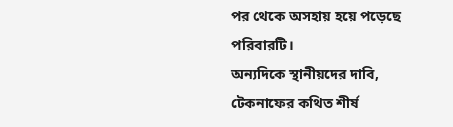পর থেকে অসহায় হয়ে পড়েছে পরিবারটি।
অন্যদিকে স্থানীয়দের দাবি, টেকনাফের কথিত শীর্ষ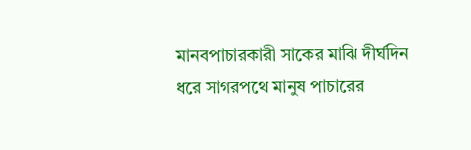মানবপাচারকারী সাকের মাঝি দীর্ঘদিন ধরে সাগরপথে মানুষ পাচারের